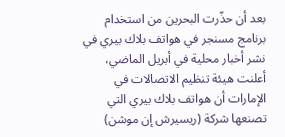بعد أن حذّرت البحرين من استخدام برنامج مسنجر في هواتف بلاك بيري في نشر أخبار محلية في أبريل الماضي، أعلنت هيئة تنظيم الاتصالات في الإمارات أن هواتف بلاك بيري التي تصنعها شركة (ريسيرش إن موشن)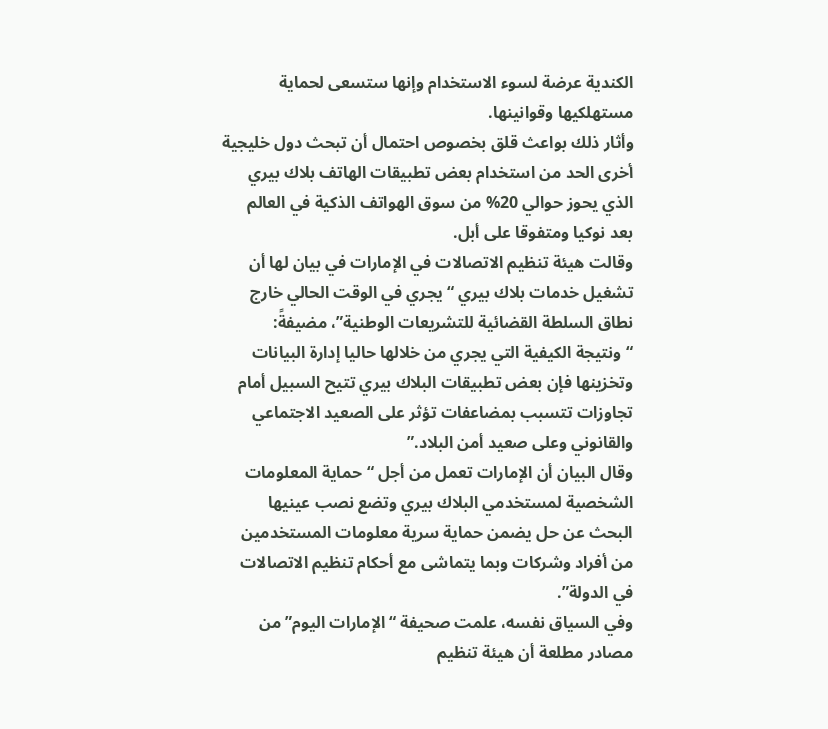الكندية عرضة لسوء الاستخدام وإنها ستسعى لحماية مستهلكيها وقوانينها.
وأثار ذلك بواعث قلق بخصوص احتمال أن تبحث دول خليجية أخرى الحد من استخدام بعض تطبيقات الهاتف بلاك بيري الذي يحوز حوالي 20% من سوق الهواتف الذكية في العالم بعد نوكيا ومتفوقا على أبل.
وقالت هيئة تنظيم الاتصالات في الإمارات في بيان لها أن تشغيل خدمات بلاك بيري “يجري في الوقت الحالي خارج نطاق السلطة القضائية للتشريعات الوطنية”، مضيفةً: “ونتيجة الكيفية التي يجري من خلالها حاليا إدارة البيانات وتخزينها فإن بعض تطبيقات البلاك بيري تتيح السبيل أمام تجاوزات تتسبب بمضاعفات تؤثر على الصعيد الاجتماعي والقانوني وعلى صعيد أمن البلاد.”
وقال البيان أن الإمارات تعمل من أجل “حماية المعلومات الشخصية لمستخدمي البلاك بيري وتضع نصب عينيها البحث عن حل يضمن حماية سرية معلومات المستخدمين من أفراد وشركات وبما يتماشى مع أحكام تنظيم الاتصالات في الدولة”.
وفي السياق نفسه، علمت صحيفة “الإمارات اليوم” من مصادر مطلعة أن هيئة تنظيم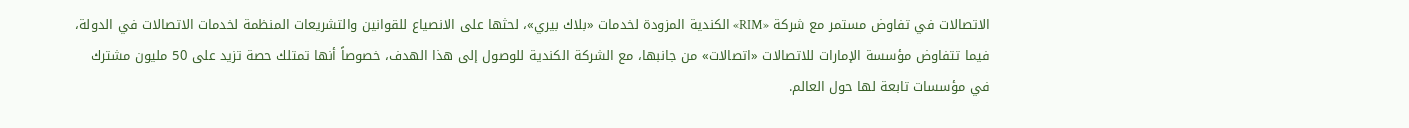الاتصالات في تفاوض مستمر مع شركة «RIM» الكندية المزودة لخدمات «بلاك بيري»، لحثها على الانصياع للقوانين والتشريعات المنظمة لخدمات الاتصالات في الدولة، فيما تتفاوض مؤسسة الإمارات للاتصالات «اتصالات» من جانبها، مع الشركة الكندية للوصول إلى هذا الهدف، خصوصاً أنها تمتلك حصة تزيد على 50 مليون مشترك في مؤسسات تابعة لها حول العالم.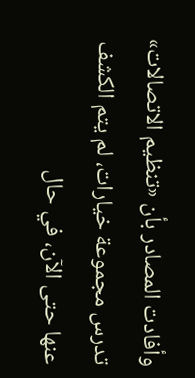وأفادت المصادر بأن «تنظيم الاتصالات» تدرس مجموعة خيارات، لم يتم الكشف عنها حتى الآن، في حال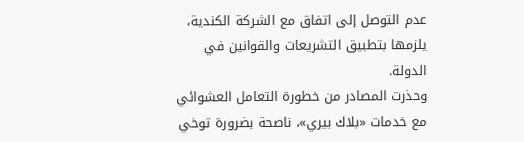عدم التوصل إلى اتفاق مع الشركة الكندية، يلزمها بتطبيق التشريعات والقوانين في الدولة.
وحذرت المصادر من خطورة التعامل العشوائي مع خدمات «بلاك بيري»، ناصحة بضرورة توخي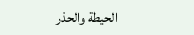الحيطة والحذر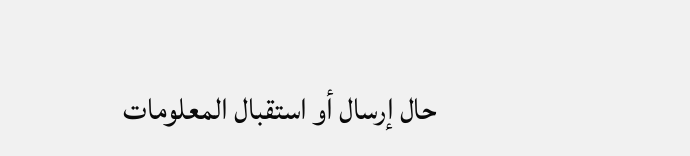حال إرسال أو استقبال المعلومات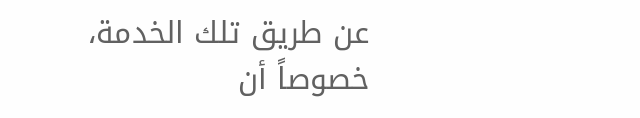عن طريق تلك الخدمة، خصوصاً أن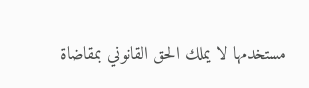مستخدمها لا يملك الحق القانوني بمقاضاة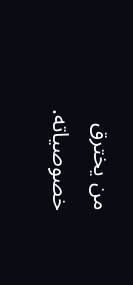من يخترق خصوصياته.